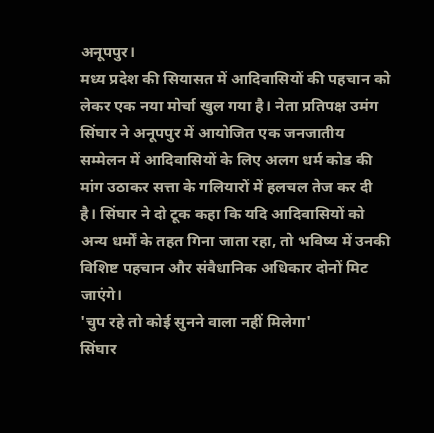अनूपपुर।
मध्य प्रदेश की सियासत में आदिवासियों की पहचान को लेकर एक नया मोर्चा खुल गया है। नेता प्रतिपक्ष उमंग सिंघार ने अनूपपुर में आयोजित एक जनजातीय सम्मेलन में आदिवासियों के लिए अलग धर्म कोड की मांग उठाकर सत्ता के गलियारों में हलचल तेज कर दी है। सिंघार ने दो टूक कहा कि यदि आदिवासियों को अन्य धर्मों के तहत गिना जाता रहा, तो भविष्य में उनकी विशिष्ट पहचान और संवैधानिक अधिकार दोनों मिट जाएंगे।
'चुप रहे तो कोई सुनने वाला नहीं मिलेगा'
सिंघार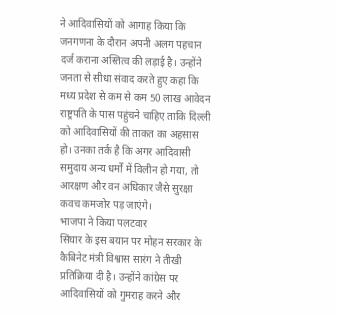ने आदिवासियों को आगाह किया कि जनगणना के दौरान अपनी अलग पहचान दर्ज कराना अस्तित्व की लड़ाई है। उन्होंने जनता से सीधा संवाद करते हुए कहा कि मध्य प्रदेश से कम से कम 50 लाख आवेदन राष्ट्रपति के पास पहुंचने चाहिए ताकि दिल्ली को आदिवासियों की ताकत का अहसास हो। उनका तर्क है कि अगर आदिवासी समुदाय अन्य धर्मों में विलीन हो गया, तो आरक्षण और वन अधिकार जैसे सुरक्षा कवच कमजोर पड़ जाएंगे।
भाजपा ने किया पलटवार
सिंघार के इस बयान पर मोहन सरकार के कैबिनेट मंत्री विश्वास सारंग ने तीखी प्रतिक्रिया दी है। उन्होंने कांग्रेस पर आदिवासियों को गुमराह करने और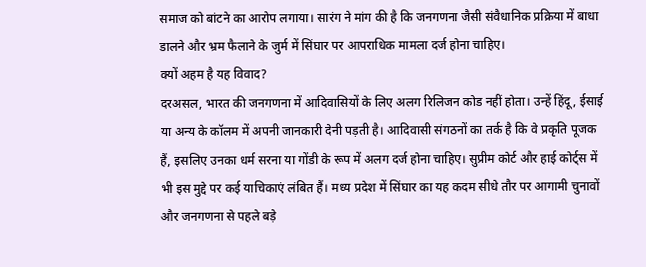समाज को बांटने का आरोप लगाया। सारंग ने मांग की है कि जनगणना जैसी संवैधानिक प्रक्रिया में बाधा डालने और भ्रम फैलाने के जुर्म में सिंघार पर आपराधिक मामला दर्ज होना चाहिए।
क्यों अहम है यह विवाद?
दरअसल, भारत की जनगणना में आदिवासियों के लिए अलग रिलिजन कोड नहीं होता। उन्हें हिंदू, ईसाई या अन्य के कॉलम में अपनी जानकारी देनी पड़ती है। आदिवासी संगठनों का तर्क है कि वे प्रकृति पूजक हैं, इसलिए उनका धर्म सरना या गोंडी के रूप में अलग दर्ज होना चाहिए। सुप्रीम कोर्ट और हाई कोर्ट्स में भी इस मुद्दे पर कई याचिकाएं लंबित हैं। मध्य प्रदेश में सिंघार का यह कदम सीधे तौर पर आगामी चुनावों और जनगणना से पहले बड़े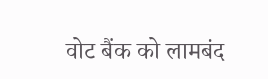वोट बैंक को लामबंद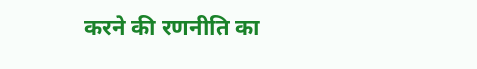करने की रणनीति का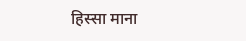हिस्सा माना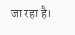जा रहा है।